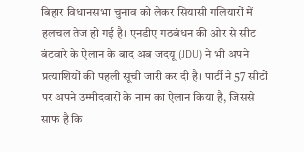बिहार विधानसभा चुनाव को लेकर सियासी गलियारों में हलचल तेज हो गई है। एनडीए गठबंधन की ओर से सीट बंटवारे के ऐलान के बाद अब जदयू (JDU) ने भी अपने प्रत्याशियों की पहली सूची जारी कर दी है। पार्टी ने 57 सीटों पर अपने उम्मीदवारों के नाम का ऐलान किया है, जिससे साफ है कि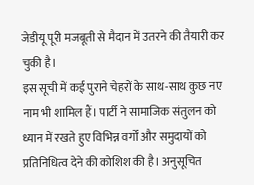जेडीयू पूरी मजबूती से मैदान में उतरने की तैयारी कर चुकी है।
इस सूची में कई पुराने चेहरों के साथ-साथ कुछ नए नाम भी शामिल हैं। पार्टी ने सामाजिक संतुलन को ध्यान में रखते हुए विभिन्न वर्गों और समुदायों को प्रतिनिधित्व देने की कोशिश की है। अनुसूचित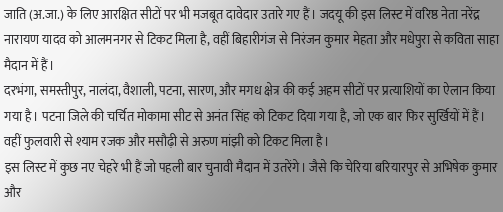जाति (अ.जा.) के लिए आरक्षित सीटों पर भी मजबूत दावेदार उतारे गए हैं। जदयू की इस लिस्ट में वरिष्ठ नेता नरेंद्र नारायण यादव को आलमनगर से टिकट मिला है, वहीं बिहारीगंज से निरंजन कुमार मेहता और मधेपुरा से कविता साहा मैदान में हैं।
दरभंगा, समस्तीपुर, नालंदा, वैशाली, पटना, सारण, और मगध क्षेत्र की कई अहम सीटों पर प्रत्याशियों का ऐलान किया गया है। पटना जिले की चर्चित मोकामा सीट से अनंत सिंह को टिकट दिया गया है, जो एक बार फिर सुर्खियों में हैं। वहीं फुलवारी से श्याम रजक और मसौढ़ी से अरुण मांझी को टिकट मिला है।
इस लिस्ट में कुछ नए चेहरे भी हैं जो पहली बार चुनावी मैदान में उतरेंगे। जैसे कि चेरिया बरियारपुर से अभिषेक कुमार और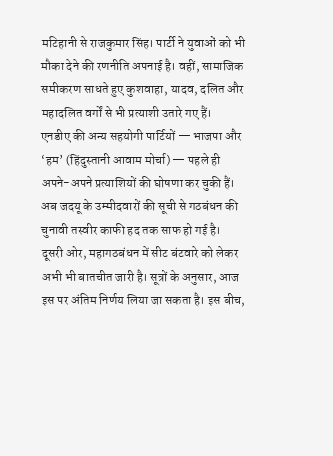मटिहानी से राजकुमार सिंह। पार्टी ने युवाओं को भी मौका देने की रणनीति अपनाई है। वहीं, सामाजिक समीकरण साधते हुए कुशवाहा, यादव, दलित और महादलित वर्गों से भी प्रत्याशी उतारे गए हैं।
एनडीए की अन्य सहयोगी पार्टियों — भाजपा और ‘हम’ (हिंदुस्तानी आवाम मोर्चा) — पहले ही अपने-अपने प्रत्याशियों की घोषणा कर चुकी हैं। अब जदयू के उम्मीदवारों की सूची से गठबंधन की चुनावी तस्वीर काफी हद तक साफ हो गई है।
दूसरी ओर, महागठबंधन में सीट बंटवारे को लेकर अभी भी बातचीत जारी है। सूत्रों के अनुसार, आज इस पर अंतिम निर्णय लिया जा सकता है। इस बीच,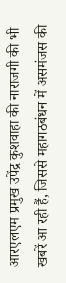आरएलएम प्रमुख उपेंद्र कुशवाहा की नाराजगी की भी खबरें आ रही हैं, जिससे महागठबंधन में असमंजस की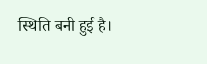स्थिति बनी हुई है।